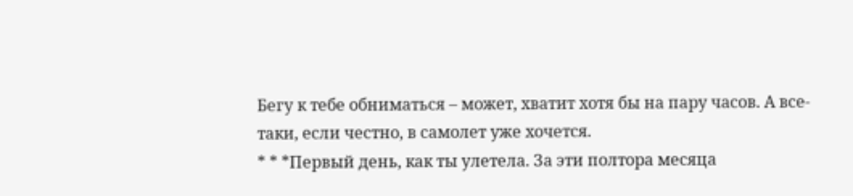Бегу к тебе обниматься – может, хватит хотя бы на пару часов. А все-таки, если честно, в самолет уже хочется.
* * *Первый день, как ты улетела. За эти полтора месяца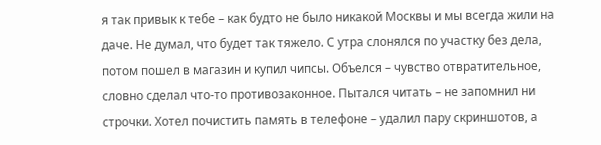я так привык к тебе – как будто не было никакой Москвы и мы всегда жили на даче. Не думал, что будет так тяжело. С утра слонялся по участку без дела, потом пошел в магазин и купил чипсы. Объелся – чувство отвратительное, словно сделал что-то противозаконное. Пытался читать – не запомнил ни строчки. Хотел почистить память в телефоне – удалил пару скриншотов, а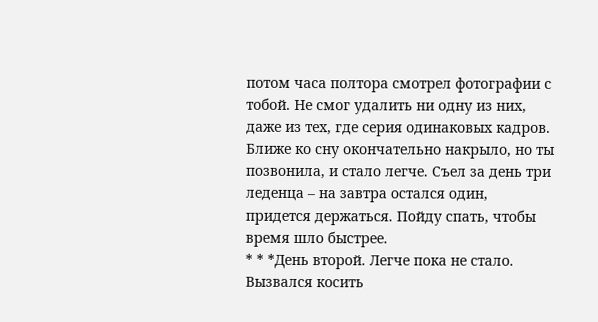потом часа полтора смотрел фотографии с тобой. Не смог удалить ни одну из них, даже из тех, где серия одинаковых кадров. Ближе ко сну окончательно накрыло, но ты позвонила, и стало легче. Съел за день три леденца – на завтра остался один, придется держаться. Пойду спать, чтобы время шло быстрее.
* * *День второй. Легче пока не стало. Вызвался косить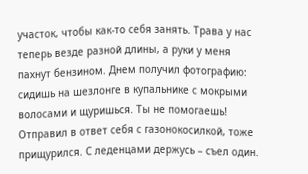участок, чтобы как-то себя занять. Трава у нас теперь везде разной длины, а руки у меня пахнут бензином. Днем получил фотографию: сидишь на шезлонге в купальнике с мокрыми волосами и щуришься. Ты не помогаешь! Отправил в ответ себя с газонокосилкой, тоже прищурился. С леденцами держусь – съел один.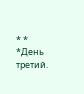* * *День третий.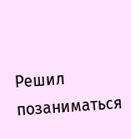Решил позаниматься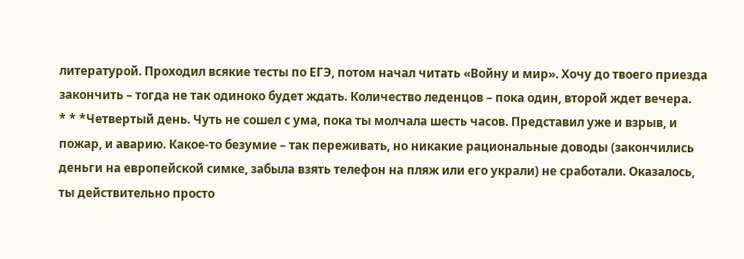литературой. Проходил всякие тесты по ЕГЭ, потом начал читать «Войну и мир». Хочу до твоего приезда закончить – тогда не так одиноко будет ждать. Количество леденцов – пока один, второй ждет вечера.
* * *Четвертый день. Чуть не сошел с ума, пока ты молчала шесть часов. Представил уже и взрыв, и пожар, и аварию. Какое-то безумие – так переживать, но никакие рациональные доводы (закончились деньги на европейской симке, забыла взять телефон на пляж или его украли) не сработали. Оказалось, ты действительно просто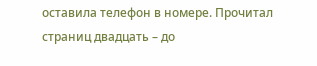оставила телефон в номере. Прочитал страниц двадцать – до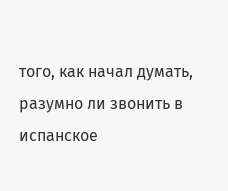того, как начал думать, разумно ли звонить в испанское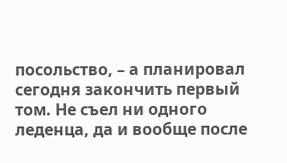посольство, – а планировал сегодня закончить первый том. Не съел ни одного леденца, да и вообще после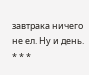завтрака ничего не ел. Ну и день.
* * *